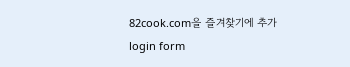82cook.com을 즐겨찾기에 추가
login form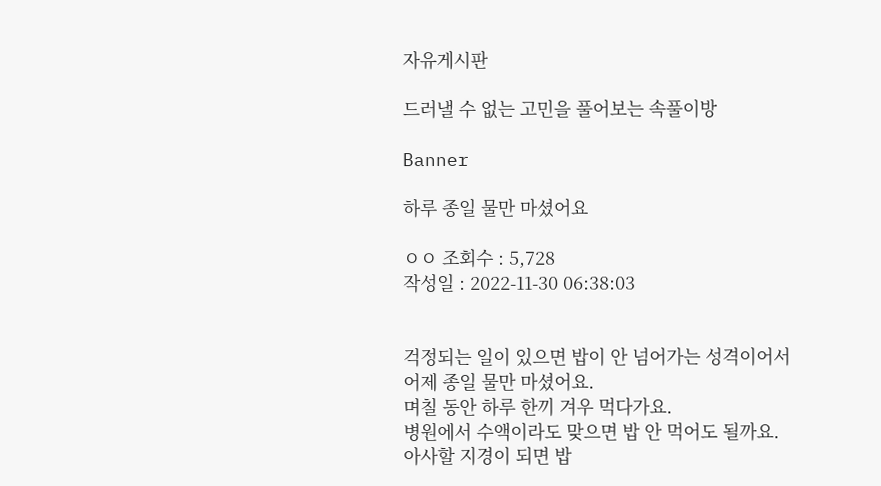자유게시판

드러낼 수 없는 고민을 풀어보는 속풀이방

Banner

하루 종일 물만 마셨어요

ㅇㅇ 조회수 : 5,728
작성일 : 2022-11-30 06:38:03


걱정되는 일이 있으면 밥이 안 넘어가는 성격이어서
어제 종일 물만 마셨어요.
며칠 동안 하루 한끼 겨우 먹다가요.
병원에서 수액이라도 맞으면 밥 안 먹어도 될까요.
아사할 지경이 되면 밥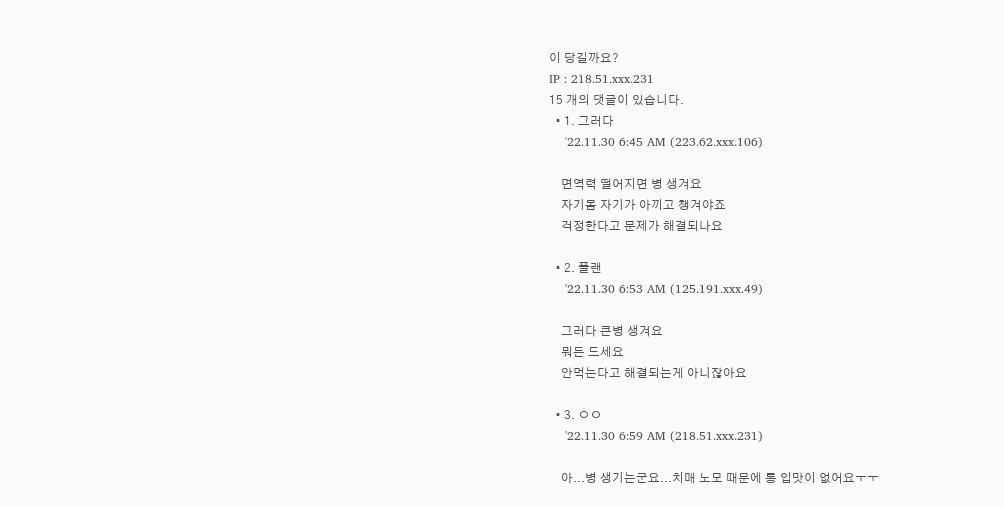이 당길까요?
IP : 218.51.xxx.231
15 개의 댓글이 있습니다.
  • 1. 그러다
    '22.11.30 6:45 AM (223.62.xxx.106)

    면역력 떨어지면 병 생겨요
    자기몸 자기가 아끼고 챙겨야죠
    걱정한다고 문제가 해결되나요

  • 2. 플랜
    '22.11.30 6:53 AM (125.191.xxx.49)

    그러다 큰병 생겨요
    뭐든 드세요
    안먹는다고 해결되는게 아니잖아요

  • 3. ㅇㅇ
    '22.11.30 6:59 AM (218.51.xxx.231)

    아...병 생기는군요...치매 노모 때문에 통 입맛이 없어요ㅜㅜ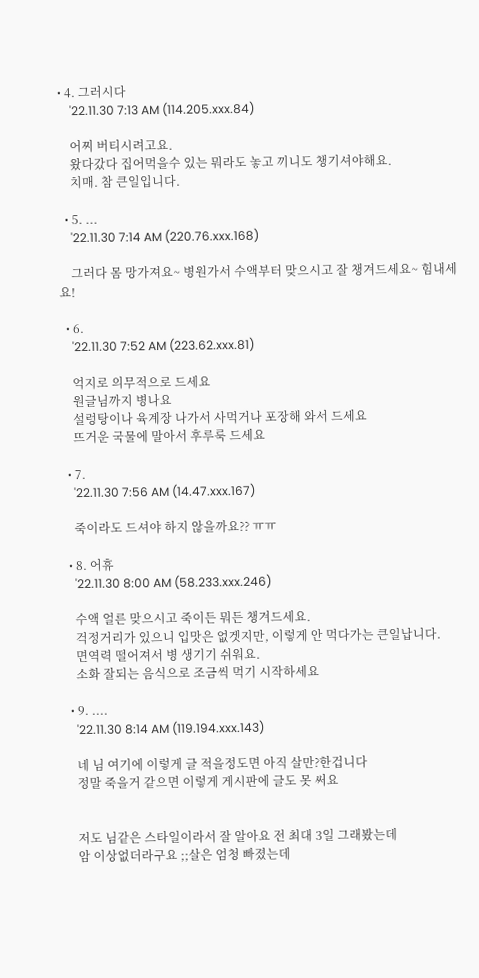• 4. 그러시다
    '22.11.30 7:13 AM (114.205.xxx.84)

    어찌 버티시려고요.
    왔다갔다 집어먹을수 있는 뭐라도 놓고 끼니도 챙기셔야해요.
    치매. 참 큰일입니다.

  • 5. ...
    '22.11.30 7:14 AM (220.76.xxx.168)

    그러다 몸 망가져요~ 병원가서 수액부터 맞으시고 잘 챙겨드세요~ 힘내세요!

  • 6.
    '22.11.30 7:52 AM (223.62.xxx.81)

    억지로 의무적으로 드세요
    원글님까지 병나요
    설렁탕이나 육계장 나가서 사먹거나 포장해 와서 드세요
    뜨거운 국물에 말아서 후루룩 드세요

  • 7.
    '22.11.30 7:56 AM (14.47.xxx.167)

    죽이라도 드셔야 하지 않을까요?? ㅠㅠ

  • 8. 어휴
    '22.11.30 8:00 AM (58.233.xxx.246)

    수액 얼른 맞으시고 죽이든 뭐든 챙겨드세요.
    걱정거리가 있으니 입맛은 없겟지만, 이렇게 안 먹다가는 큰일납니다.
    면역력 떨어져서 병 생기기 쉬워요.
    소화 잘되는 음식으로 조금씩 먹기 시작하세요

  • 9. ....
    '22.11.30 8:14 AM (119.194.xxx.143)

    네 님 여기에 이렇게 글 적을정도면 아직 살만?한겁니다
    정말 죽을거 같으면 이렇게 게시판에 글도 못 써요


    저도 님같은 스타일이라서 잘 알아요 전 최대 3일 그래봤는데
    암 이상없더라구요 ;;살은 엄청 빠졌는데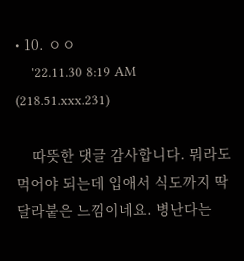• 10. ㅇㅇ
    '22.11.30 8:19 AM (218.51.xxx.231)

    따뜻한 댓글 감사합니다. 뭐라도 먹어야 되는데 입애서 식도까지 딱 달라붙은 느낌이네요. 병난다는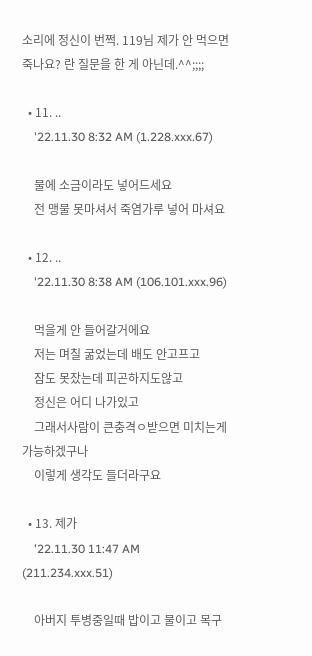소리에 정신이 번쩍. 119님 제가 안 먹으면 죽나요? 란 질문을 한 게 아닌데.^^;;;;

  • 11. ..
    '22.11.30 8:32 AM (1.228.xxx.67)

    물에 소금이라도 넣어드세요
    전 맹물 못마셔서 죽염가루 넣어 마셔요

  • 12. ..
    '22.11.30 8:38 AM (106.101.xxx.96)

    먹을게 안 들어갈거에요
    저는 며칠 굶었는데 배도 안고프고
    잠도 못잤는데 피곤하지도않고
    정신은 어디 나가있고
    그래서사람이 큰충격ㅇ받으면 미치는게 가능하겠구나
    이렇게 생각도 들더라구요

  • 13. 제가
    '22.11.30 11:47 AM (211.234.xxx.51)

    아버지 투병중일때 밥이고 물이고 목구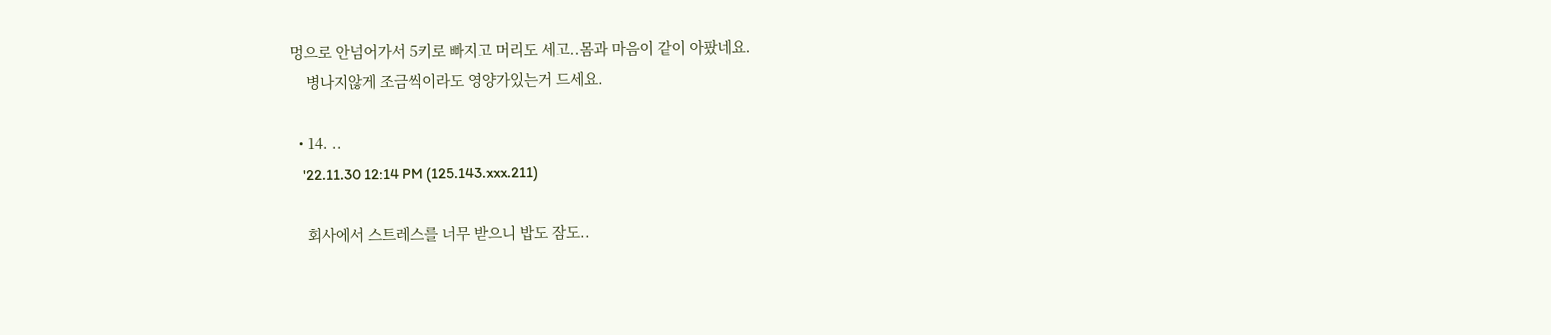멍으로 안넘어가서 5키로 빠지고 머리도 세고..몸과 마음이 같이 아팠네요.
    병나지않게 조금씩이라도 영양가있는거 드세요.

  • 14. ..
    '22.11.30 12:14 PM (125.143.xxx.211)

    회사에서 스트레스를 너무 받으니 밥도 잠도..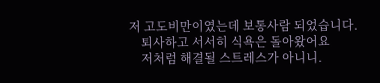저 고도비만이였는데 보통사람 되었습니다.
    퇴사하고 서서히 식욕은 돌아왔어요
    저처럼 해결될 스트레스가 아니니.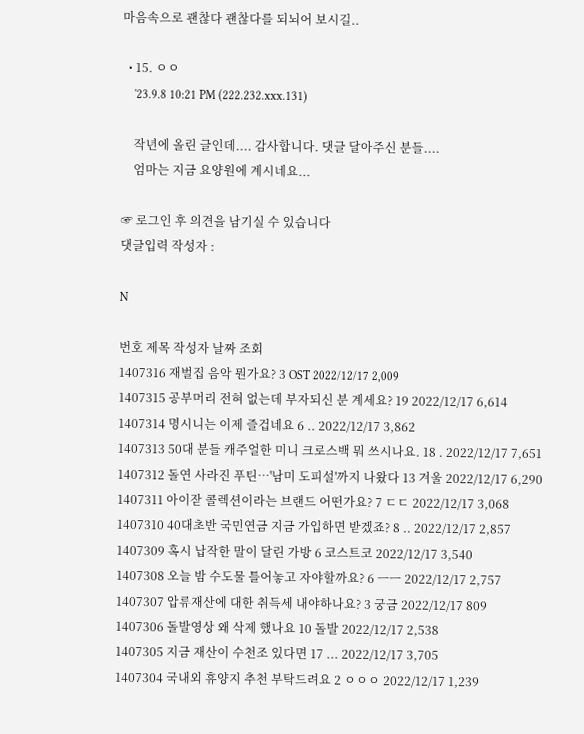마음속으로 괜찮다 괜찮다를 되뇌어 보시길..

  • 15. ㅇㅇ
    '23.9.8 10:21 PM (222.232.xxx.131)

    작년에 올린 글인데.... 감사합니다. 댓글 달아주신 분들....
    엄마는 지금 요양원에 계시네요...

☞ 로그인 후 의견을 남기실 수 있습니다
댓글입력 작성자 :

N

번호 제목 작성자 날짜 조회
1407316 재벌집 음악 뭔가요? 3 OST 2022/12/17 2,009
1407315 공부머리 전혀 없는데 부자되신 분 계세요? 19 2022/12/17 6,614
1407314 명시니는 이제 즐겁네요 6 .. 2022/12/17 3,862
1407313 50대 분들 캐주얼한 미니 크로스백 뭐 쓰시나요. 18 . 2022/12/17 7,651
1407312 돌연 사라진 푸틴…'남미 도피설'까지 나왔다 13 겨울 2022/12/17 6,290
1407311 아이잗 콜렉션이라는 브랜드 어떤가요? 7 ㄷㄷ 2022/12/17 3,068
1407310 40대초반 국민연금 지금 가입하면 받겠죠? 8 .. 2022/12/17 2,857
1407309 혹시 납작한 말이 달린 가방 6 코스트코 2022/12/17 3,540
1407308 오늘 밤 수도물 틀어놓고 자야할까요? 6 ㅡㅡ 2022/12/17 2,757
1407307 압류재산에 대한 취득세 내야하나요? 3 궁금 2022/12/17 809
1407306 돌발영상 왜 삭제 했나요 10 돌발 2022/12/17 2,538
1407305 지금 재산이 수천조 있다면 17 ... 2022/12/17 3,705
1407304 국내외 휴양지 추천 부탁드려요 2 ㅇㅇㅇ 2022/12/17 1,239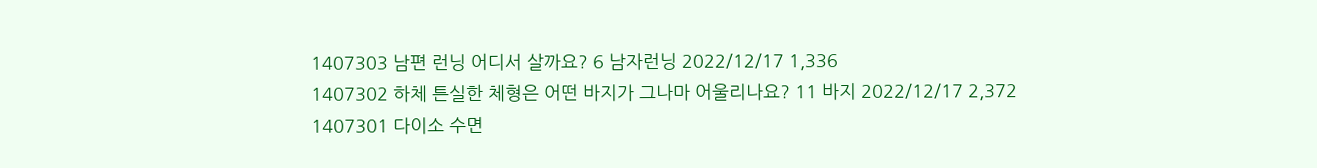1407303 남편 런닝 어디서 살까요? 6 남자런닝 2022/12/17 1,336
1407302 하체 튼실한 체형은 어떤 바지가 그나마 어울리나요? 11 바지 2022/12/17 2,372
1407301 다이소 수면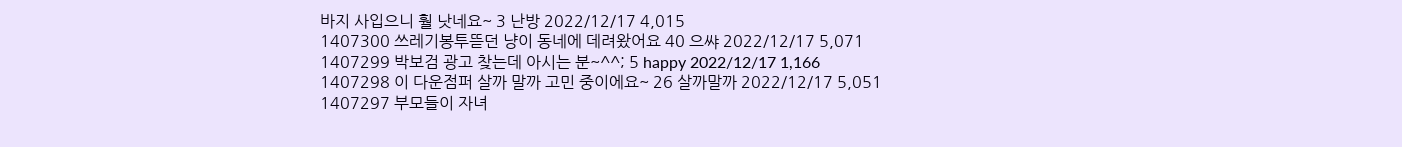바지 사입으니 훨 낫네요~ 3 난방 2022/12/17 4,015
1407300 쓰레기봉투뜯던 냥이 동네에 데려왔어요 40 으쌰 2022/12/17 5,071
1407299 박보검 광고 찾는데 아시는 분~^^; 5 happy 2022/12/17 1,166
1407298 이 다운점퍼 살까 말까 고민 중이에요~ 26 살까말까 2022/12/17 5,051
1407297 부모들이 자녀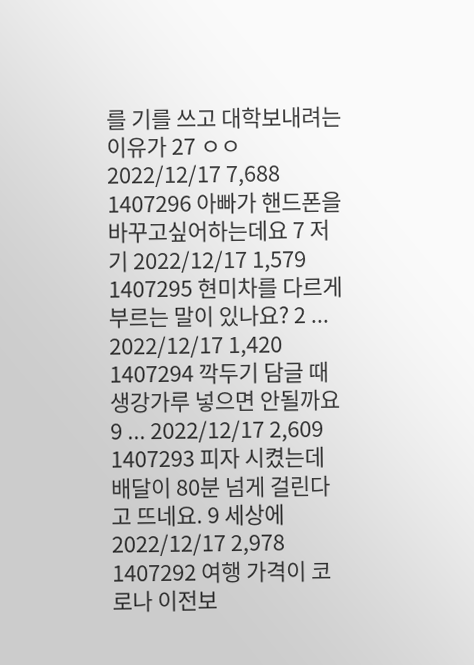를 기를 쓰고 대학보내려는 이유가 27 ㅇㅇ 2022/12/17 7,688
1407296 아빠가 핸드폰을바꾸고싶어하는데요 7 저기 2022/12/17 1,579
1407295 현미차를 다르게 부르는 말이 있나요? 2 ... 2022/12/17 1,420
1407294 깍두기 담글 때 생강가루 넣으면 안될까요 9 ... 2022/12/17 2,609
1407293 피자 시켰는데 배달이 80분 넘게 걸린다고 뜨네요. 9 세상에 2022/12/17 2,978
1407292 여행 가격이 코로나 이전보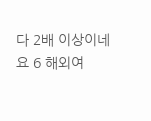다 2배 이상이네요 6 해외여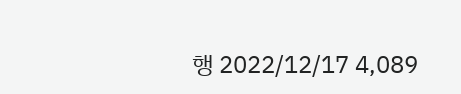행 2022/12/17 4,089